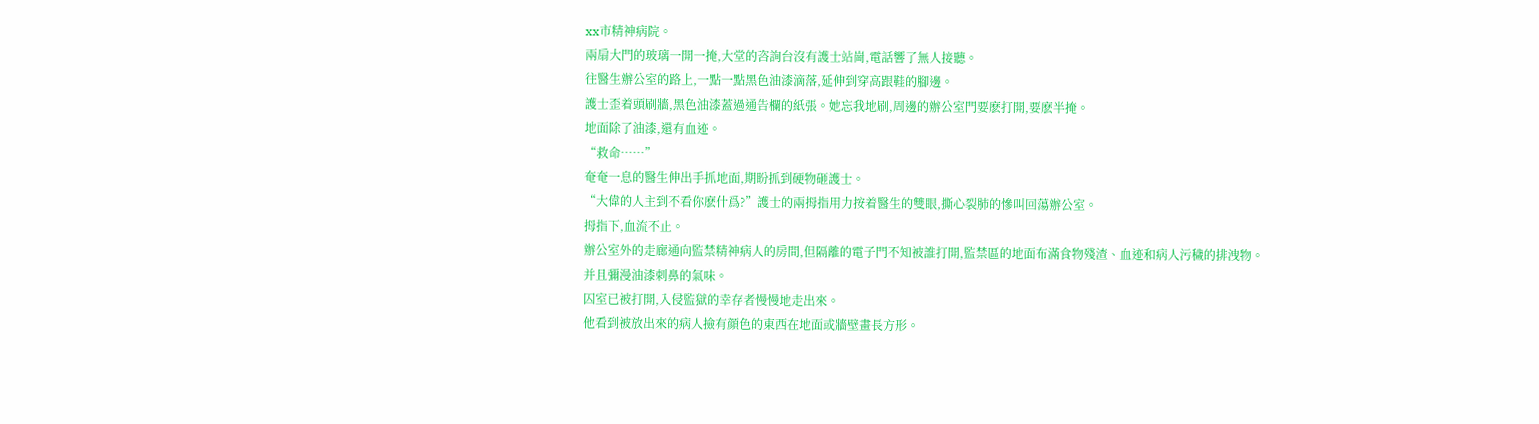xx市精神病院。
兩扇大門的玻璃一開一掩,大堂的咨詢台沒有護士站崗,電話響了無人接聽。
往醫生辦公室的路上,一點一點黑色油漆滴落,延伸到穿高跟鞋的腳邊。
護士歪着頭刷牆,黑色油漆蓋過通告欄的紙張。她忘我地刷,周邊的辦公室門要麽打開,要麽半掩。
地面除了油漆,還有血迹。
“救命……”
奄奄一息的醫生伸出手抓地面,期盼抓到硬物砸護士。
“大偉的人主到不看你麽什爲?”護士的兩拇指用力按着醫生的雙眼,撕心裂肺的慘叫回蕩辦公室。
拇指下,血流不止。
辦公室外的走廊通向監禁精神病人的房間,但隔離的電子門不知被誰打開,監禁區的地面布滿食物殘渣、血迹和病人污穢的排洩物。
并且彌漫油漆刺鼻的氣味。
囚室已被打開,入侵監獄的幸存者慢慢地走出來。
他看到被放出來的病人撿有顔色的東西在地面或牆壁畫長方形。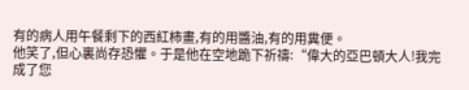有的病人用午餐剩下的西紅柿畫,有的用醬油,有的用糞便。
他笑了,但心裏尚存恐懼。于是他在空地跪下祈禱:“偉大的亞巴頓大人!我完成了您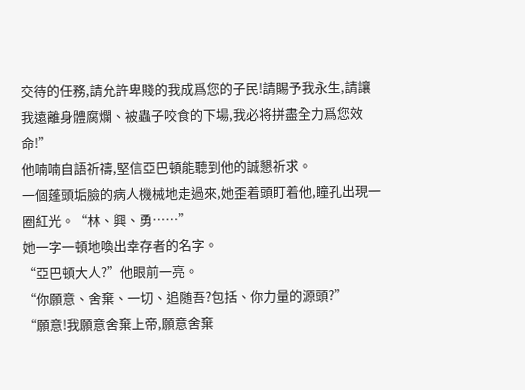交待的任務,請允許卑賤的我成爲您的子民!請賜予我永生,請讓我遠離身體腐爛、被蟲子咬食的下場,我必将拼盡全力爲您效命!”
他喃喃自語祈禱,堅信亞巴頓能聽到他的誠懇祈求。
一個蓬頭垢臉的病人機械地走過來,她歪着頭盯着他,瞳孔出現一圈紅光。“林、興、勇……”
她一字一頓地喚出幸存者的名字。
“亞巴頓大人?”他眼前一亮。
“你願意、舍棄、一切、追随吾?包括、你力量的源頭?”
“願意!我願意舍棄上帝,願意舍棄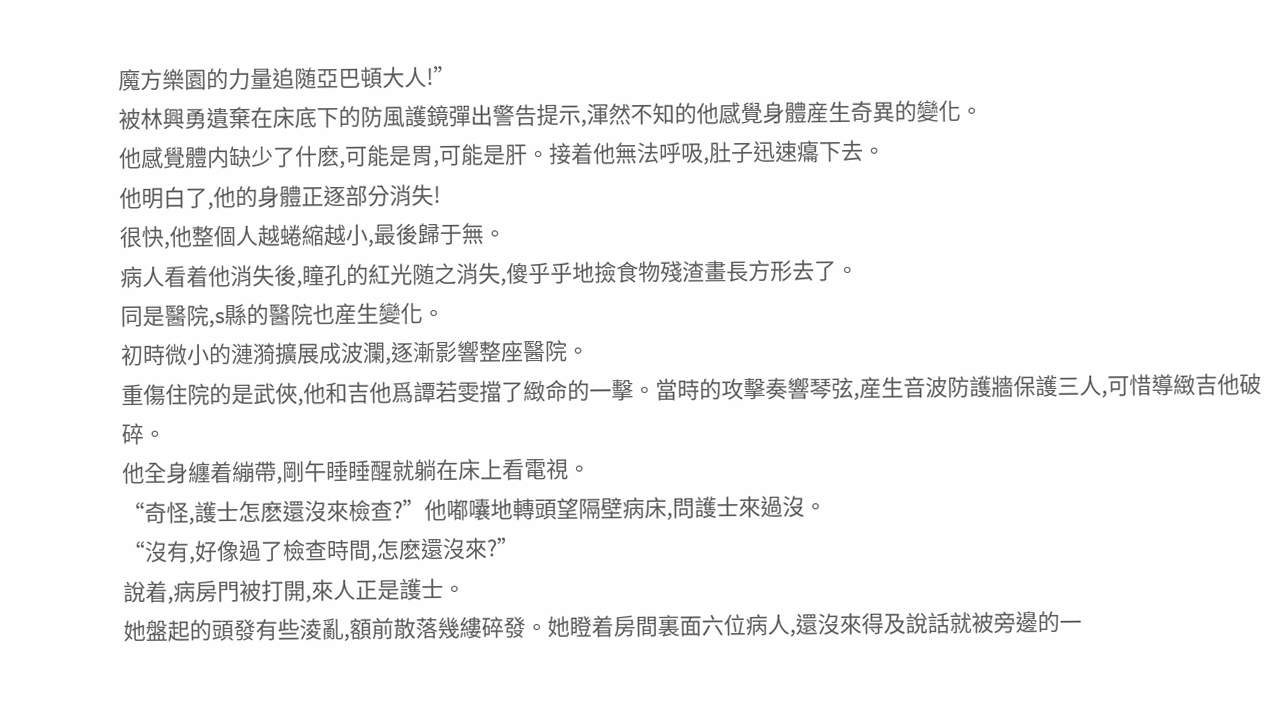魔方樂園的力量追随亞巴頓大人!”
被林興勇遺棄在床底下的防風護鏡彈出警告提示,渾然不知的他感覺身體産生奇異的變化。
他感覺體内缺少了什麽,可能是胃,可能是肝。接着他無法呼吸,肚子迅速癟下去。
他明白了,他的身體正逐部分消失!
很快,他整個人越蜷縮越小,最後歸于無。
病人看着他消失後,瞳孔的紅光随之消失,傻乎乎地撿食物殘渣畫長方形去了。
同是醫院,s縣的醫院也産生變化。
初時微小的漣漪擴展成波瀾,逐漸影響整座醫院。
重傷住院的是武俠,他和吉他爲譚若雯擋了緻命的一擊。當時的攻擊奏響琴弦,産生音波防護牆保護三人,可惜導緻吉他破碎。
他全身纏着繃帶,剛午睡睡醒就躺在床上看電視。
“奇怪,護士怎麽還沒來檢查?”他嘟囔地轉頭望隔壁病床,問護士來過沒。
“沒有,好像過了檢查時間,怎麽還沒來?”
說着,病房門被打開,來人正是護士。
她盤起的頭發有些淩亂,額前散落幾縷碎發。她瞪着房間裏面六位病人,還沒來得及說話就被旁邊的一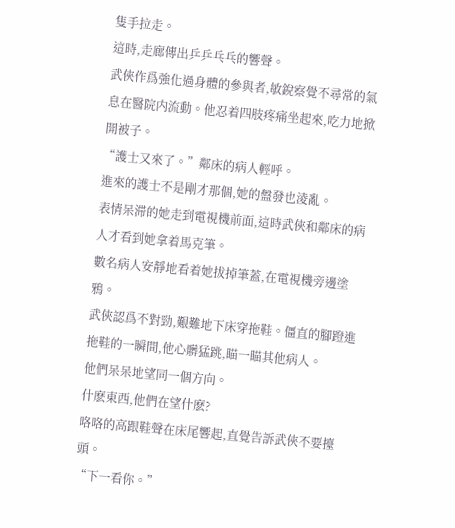隻手拉走。
這時,走廊傳出乒乒乓乓的響聲。
武俠作爲強化過身體的參與者,敏銳察覺不尋常的氣息在醫院内流動。他忍着四肢疼痛坐起來,吃力地掀開被子。
“護士又來了。”鄰床的病人輕呼。
進來的護士不是剛才那個,她的盤發也淩亂。
表情呆滞的她走到電視機前面,這時武俠和鄰床的病人才看到她拿着馬克筆。
數名病人安靜地看着她拔掉筆蓋,在電視機旁邊塗鴉。
武俠認爲不對勁,艱難地下床穿拖鞋。僵直的腳蹬進拖鞋的一瞬間,他心髒猛跳,瞄一瞄其他病人。
他們呆呆地望同一個方向。
什麽東西,他們在望什麽?
咯咯的高跟鞋聲在床尾響起,直覺告訴武俠不要擡頭。
“下一看你。”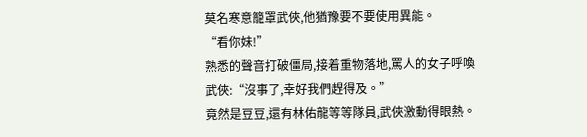莫名寒意籠罩武俠,他猶豫要不要使用異能。
“看你妹!”
熟悉的聲音打破僵局,接着重物落地,罵人的女子呼喚武俠:“沒事了,幸好我們趕得及。”
竟然是豆豆,還有林佑龍等等隊員,武俠激動得眼熱。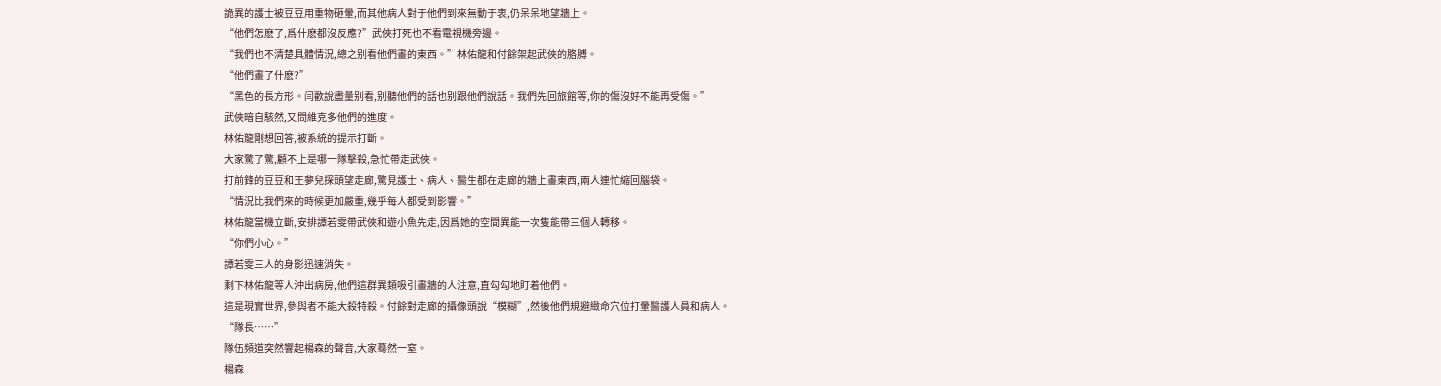詭異的護士被豆豆用重物砸暈,而其他病人對于他們到來無動于衷,仍呆呆地望牆上。
“他們怎麽了,爲什麽都沒反應?”武俠打死也不看電視機旁邊。
“我們也不清楚具體情況,總之别看他們畫的東西。”林佑龍和付餘架起武俠的胳膊。
“他們畫了什麽?”
“黑色的長方形。闫歡說盡量别看,别聽他們的話也别跟他們說話。我們先回旅館等,你的傷沒好不能再受傷。”
武俠暗自駭然,又問維克多他們的進度。
林佑龍剛想回答,被系統的提示打斷。
大家驚了驚,顧不上是哪一隊擊殺,急忙帶走武俠。
打前鋒的豆豆和王夢兒探頭望走廊,驚見護士、病人、醫生都在走廊的牆上畫東西,兩人連忙縮回腦袋。
“情況比我們來的時候更加嚴重,幾乎每人都受到影響。”
林佑龍當機立斷,安排譚若雯帶武俠和遊小魚先走,因爲她的空間異能一次隻能帶三個人轉移。
“你們小心。”
譚若雯三人的身影迅速消失。
剩下林佑龍等人沖出病房,他們這群異類吸引畫牆的人注意,直勾勾地盯着他們。
這是現實世界,參與者不能大殺特殺。付餘對走廊的攝像頭說“模糊”,然後他們規避緻命穴位打暈醫護人員和病人。
“隊長……”
隊伍頻道突然響起楊森的聲音,大家蓦然一窒。
楊森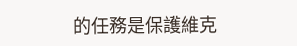的任務是保護維克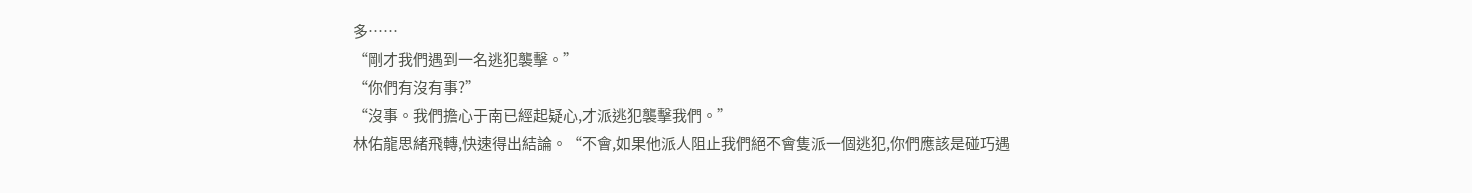多……
“剛才我們遇到一名逃犯襲擊。”
“你們有沒有事?”
“沒事。我們擔心于南已經起疑心,才派逃犯襲擊我們。”
林佑龍思緒飛轉,快速得出結論。“不會,如果他派人阻止我們絕不會隻派一個逃犯,你們應該是碰巧遇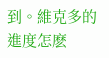到。維克多的進度怎麽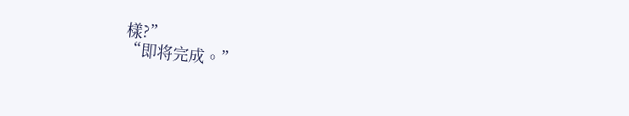樣?”
“即将完成。”